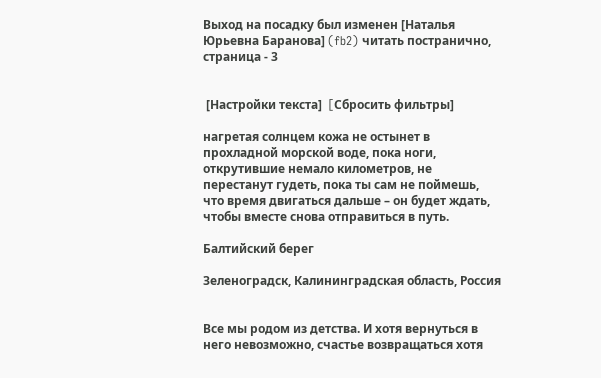Выход на посадку был изменен [Наталья Юрьевна Баранова] (fb2) читать постранично, страница - 3


 [Настройки текста]  [Cбросить фильтры]

нагретая солнцем кожа не остынет в прохладной морской воде, пока ноги, открутившие немало километров, не перестанут гудеть, пока ты сам не поймешь, что время двигаться дальше – он будет ждать, чтобы вместе снова отправиться в путь.

Балтийский берег

Зеленоградск, Калининградская область, Россия


Все мы родом из детства. И хотя вернуться в него невозможно, счастье возвращаться хотя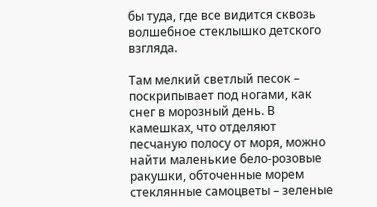бы туда, где все видится сквозь волшебное стеклышко детского взгляда.

Там мелкий светлый песок – поскрипывает под ногами, как снег в морозный день. В камешках, что отделяют песчаную полосу от моря, можно найти маленькие бело-розовые ракушки, обточенные морем стеклянные самоцветы – зеленые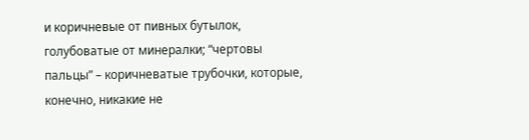и коричневые от пивных бутылок, голубоватые от минералки; “чертовы пальцы” – коричневатые трубочки, которые, конечно, никакие не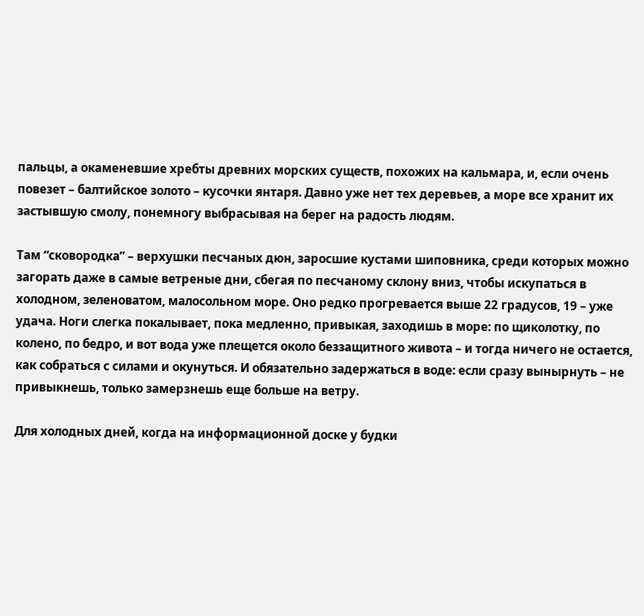пальцы, а окаменевшие хребты древних морских существ, похожих на кальмара, и, если очень повезет – балтийское золото – кусочки янтаря. Давно уже нет тех деревьев, а море все хранит их застывшую смолу, понемногу выбрасывая на берег на радость людям.

Там “сковородка” – верхушки песчаных дюн, заросшие кустами шиповника, среди которых можно загорать даже в самые ветреные дни, сбегая по песчаному склону вниз, чтобы искупаться в холодном, зеленоватом, малосольном море. Оно редко прогревается выше 22 градусов, 19 – уже удача. Ноги слегка покалывает, пока медленно, привыкая, заходишь в море: по щиколотку, по колено, по бедро, и вот вода уже плещется около беззащитного живота – и тогда ничего не остается, как собраться с силами и окунуться. И обязательно задержаться в воде: если сразу вынырнуть – не привыкнешь, только замерзнешь еще больше на ветру.

Для холодных дней, когда на информационной доске у будки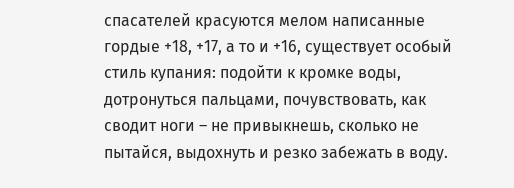спасателей красуются мелом написанные гордые +18, +17, а то и +16, существует особый стиль купания: подойти к кромке воды, дотронуться пальцами, почувствовать, как сводит ноги – не привыкнешь, сколько не пытайся, выдохнуть и резко забежать в воду.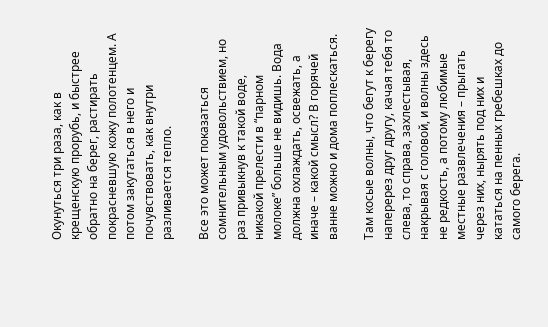Окунуться три раза, как в крещенскую прорубь, и быстрее обратно на берег, растирать покрасневшую кожу полотенцем. А потом закутаться в него и почувствовать, как внутри разливается тепло.

Все это может показаться сомнительным удовольствием, но раз привыкнув к такой воде, никакой прелести в “парном молоке” больше не видишь. Вода должна охлаждать, освежать, а иначе – какой смысл? В горячей ванне можно и дома поплескаться.

Там косые волны, что бегут к берегу наперерез друг другу, качая тебя то слева, то справа, захлестывая, накрывая с головой, и волны здесь не редкость, а потому любимые местные развлечения – прыгать через них, нырять под них и кататься на пенных гребешках до самого берега.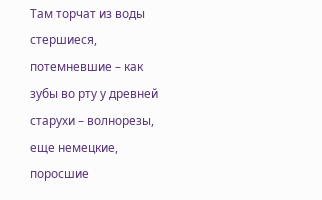Там торчат из воды стершиеся, потемневшие – как зубы во рту у древней старухи – волнорезы, еще немецкие, поросшие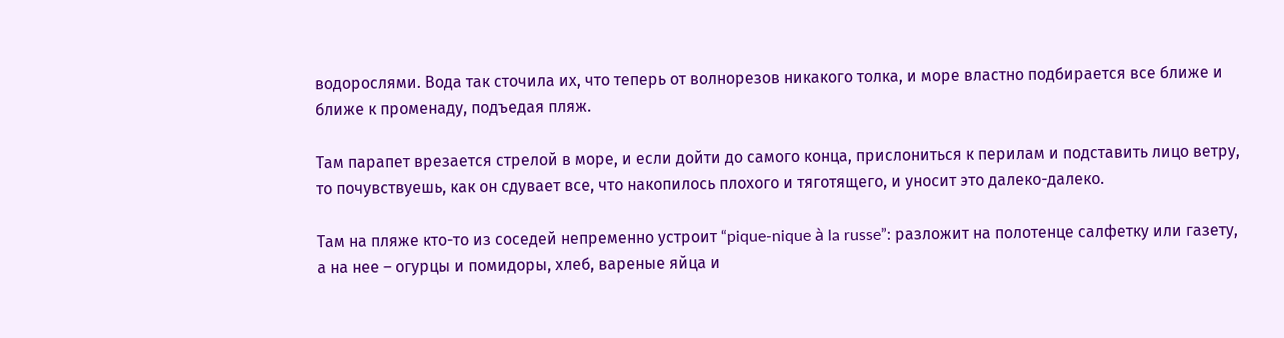водорослями. Вода так сточила их, что теперь от волнорезов никакого толка, и море властно подбирается все ближе и ближе к променаду, подъедая пляж.

Там парапет врезается стрелой в море, и если дойти до самого конца, прислониться к перилам и подставить лицо ветру, то почувствуешь, как он сдувает все, что накопилось плохого и тяготящего, и уносит это далеко-далеко.

Там на пляже кто-то из соседей непременно устроит “pique-nique à la russe”: разложит на полотенце салфетку или газету, а на нее – огурцы и помидоры, хлеб, вареные яйца и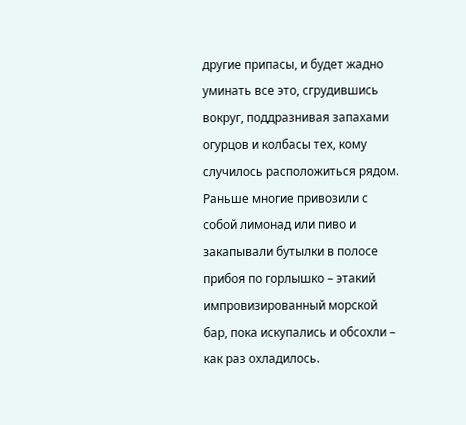другие припасы, и будет жадно уминать все это, сгрудившись вокруг, поддразнивая запахами огурцов и колбасы тех, кому случилось расположиться рядом. Раньше многие привозили с собой лимонад или пиво и закапывали бутылки в полосе прибоя по горлышко – этакий импровизированный морской бар, пока искупались и обсохли – как раз охладилось.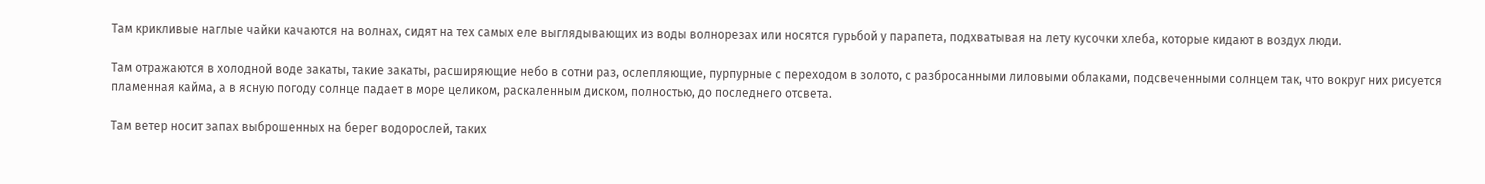Там крикливые наглые чайки качаются на волнах, сидят на тех самых еле выглядывающих из воды волнорезах или носятся гурьбой у парапета, подхватывая на лету кусочки хлеба, которые кидают в воздух люди.

Там отражаются в холодной воде закаты, такие закаты, расширяющие небо в сотни раз, ослепляющие, пурпурные с переходом в золото, с разбросанными лиловыми облаками, подсвеченными солнцем так, что вокруг них рисуется пламенная кайма, а в ясную погоду солнце падает в море целиком, раскаленным диском, полностью, до последнего отсвета.

Там ветер носит запах выброшенных на берег водорослей, таких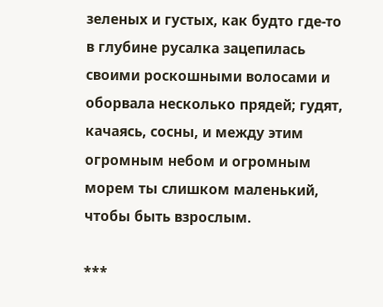зеленых и густых, как будто где-то в глубине русалка зацепилась своими роскошными волосами и оборвала несколько прядей; гудят, качаясь, сосны, и между этим огромным небом и огромным морем ты слишком маленький, чтобы быть взрослым.

***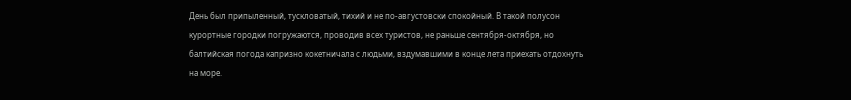День был припыленный, тускловатый, тихий и не по-августовски спокойный. В такой полусон курортные городки погружаются, проводив всех туристов, не раньше сентября-октября, но балтийская погода капризно кокетничала с людьми, вздумавшими в конце лета приехать отдохнуть на море.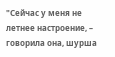"Сейчас у меня не летнее настроение, – говорила она, шурша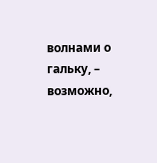волнами о гальку, – возможно,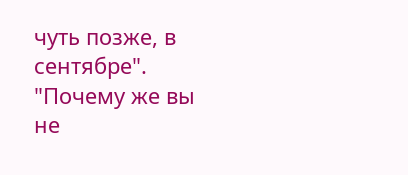чуть позже, в сентябре". "Почему же вы не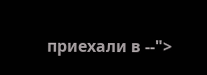приехали в --">